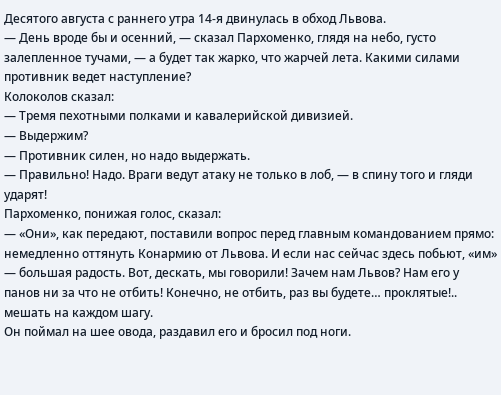Десятого августа с раннего утра 14-я двинулась в обход Львова.
— День вроде бы и осенний, — сказал Пархоменко, глядя на небо, густо залепленное тучами, — а будет так жарко, что жарчей лета. Какими силами противник ведет наступление?
Колоколов сказал:
— Тремя пехотными полками и кавалерийской дивизией.
— Выдержим?
— Противник силен, но надо выдержать.
— Правильно! Надо. Враги ведут атаку не только в лоб, — в спину того и гляди ударят!
Пархоменко, понижая голос, сказал:
— «Они», как передают, поставили вопрос перед главным командованием прямо: немедленно оттянуть Конармию от Львова. И если нас сейчас здесь побьют, «им» — большая радость. Вот, дескать, мы говорили! Зачем нам Львов? Нам его у панов ни за что не отбить! Конечно, не отбить, раз вы будете… проклятые!.. мешать на каждом шагу.
Он поймал на шее овода, раздавил его и бросил под ноги.